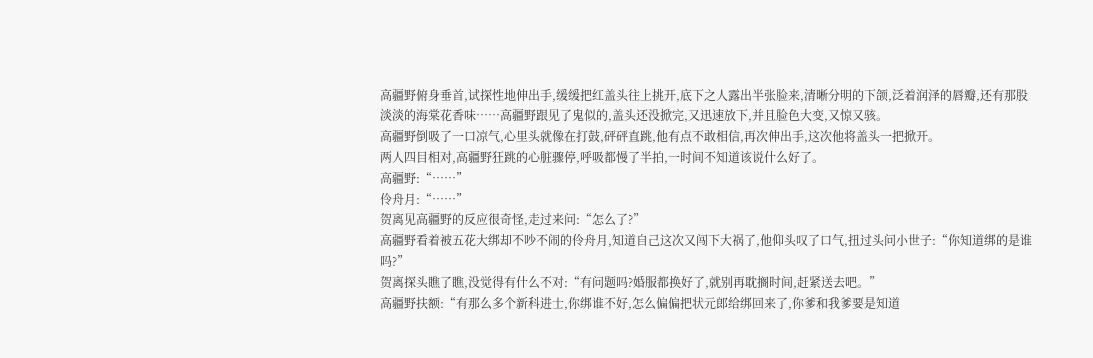高疆野俯身垂首,试探性地伸出手,缓缓把红盖头往上挑开,底下之人露出半张脸来,清晰分明的下颌,泛着润泽的唇瓣,还有那股淡淡的海棠花香味……高疆野跟见了鬼似的,盖头还没掀完,又迅速放下,并且脸色大变,又惊又骇。
高疆野倒吸了一口凉气,心里头就像在打鼓,砰砰直跳,他有点不敢相信,再次伸出手,这次他将盖头一把掀开。
两人四目相对,高疆野狂跳的心脏骤停,呼吸都慢了半拍,一时间不知道该说什么好了。
高疆野:“……”
伶舟月:“……”
贺离见高疆野的反应很奇怪,走过来问:“怎么了?”
高疆野看着被五花大绑却不吵不闹的伶舟月,知道自己这次又闯下大祸了,他仰头叹了口气,扭过头问小世子:“你知道绑的是谁吗?”
贺离探头瞧了瞧,没觉得有什么不对:“有问题吗?婚服都换好了,就别再耽搁时间,赶紧送去吧。”
高疆野扶额:“有那么多个新科进士,你绑谁不好,怎么偏偏把状元郎给绑回来了,你爹和我爹要是知道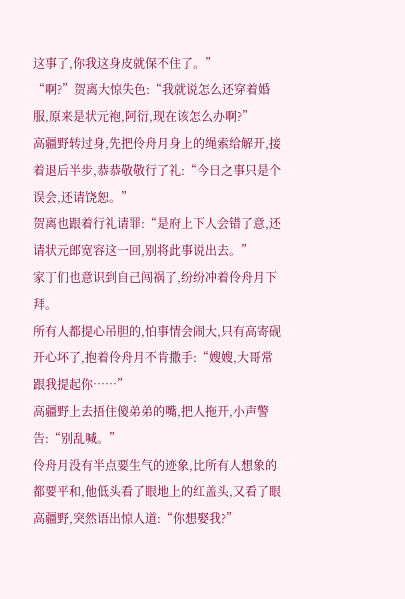这事了,你我这身皮就保不住了。”
“啊?”贺离大惊失色:“我就说怎么还穿着婚服,原来是状元袍,阿衍,现在该怎么办啊?”
高疆野转过身,先把伶舟月身上的绳索给解开,接着退后半步,恭恭敬敬行了礼:“今日之事只是个误会,还请饶恕。”
贺离也跟着行礼请罪:“是府上下人会错了意,还请状元郎宽容这一回,别将此事说出去。”
家丁们也意识到自己闯祸了,纷纷冲着伶舟月下拜。
所有人都提心吊胆的,怕事情会闹大,只有高寄砚开心坏了,抱着伶舟月不肯撒手:“嫂嫂,大哥常跟我提起你……”
高疆野上去捂住傻弟弟的嘴,把人拖开,小声警告:“别乱喊。”
伶舟月没有半点要生气的迹象,比所有人想象的都要平和,他低头看了眼地上的红盖头,又看了眼高疆野,突然语出惊人道:“你想娶我?”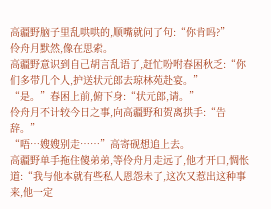高疆野脑子里乱哄哄的,顺嘴就问了句:“你肯吗?”
伶舟月默然,像在思索。
高疆野意识到自己胡言乱语了,赶忙吩咐春困秋乏:“你们多带几个人,护送状元郎去琼林苑赴宴。”
“是。”春困上前,俯下身:“状元郎,请。”
伶舟月不计较今日之事,向高疆野和贺离拱手:“告辞。”
“唔…嫂嫂别走……”高寄砚想追上去。
高疆野单手拖住傻弟弟,等伶舟月走远了,他才开口,惆怅道:“我与他本就有些私人恩怨未了,这次又惹出这种事来,他一定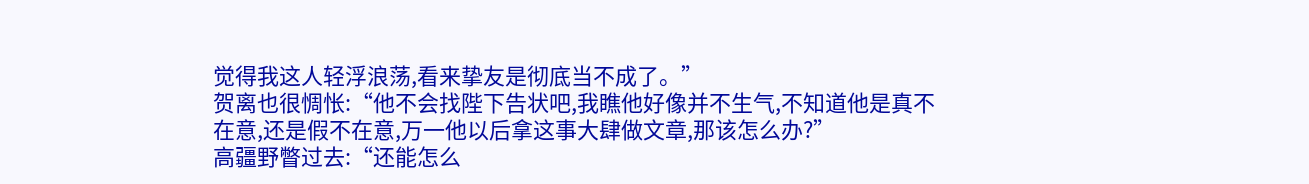觉得我这人轻浮浪荡,看来挚友是彻底当不成了。”
贺离也很惆怅:“他不会找陛下告状吧,我瞧他好像并不生气,不知道他是真不在意,还是假不在意,万一他以后拿这事大肆做文章,那该怎么办?”
高疆野瞥过去:“还能怎么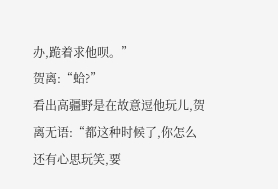办,跪着求他呗。”
贺离:“蛤?”
看出高疆野是在故意逗他玩儿,贺离无语:“都这种时候了,你怎么还有心思玩笑,要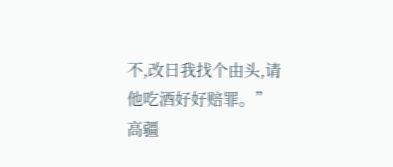不,改日我找个由头,请他吃酒好好赔罪。”
高疆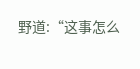野道:“这事怎么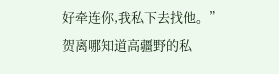好牵连你,我私下去找他。”
贺离哪知道高疆野的私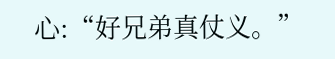心:“好兄弟真仗义。”